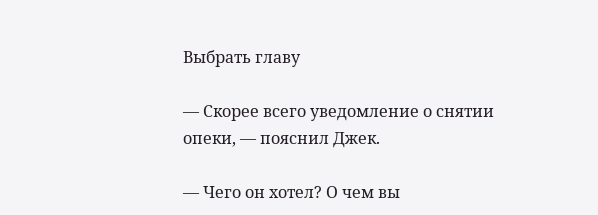Выбрать главу

— Скорее всего уведомление о снятии опеки, — пояснил Джек.

— Чего он хотел? О чем вы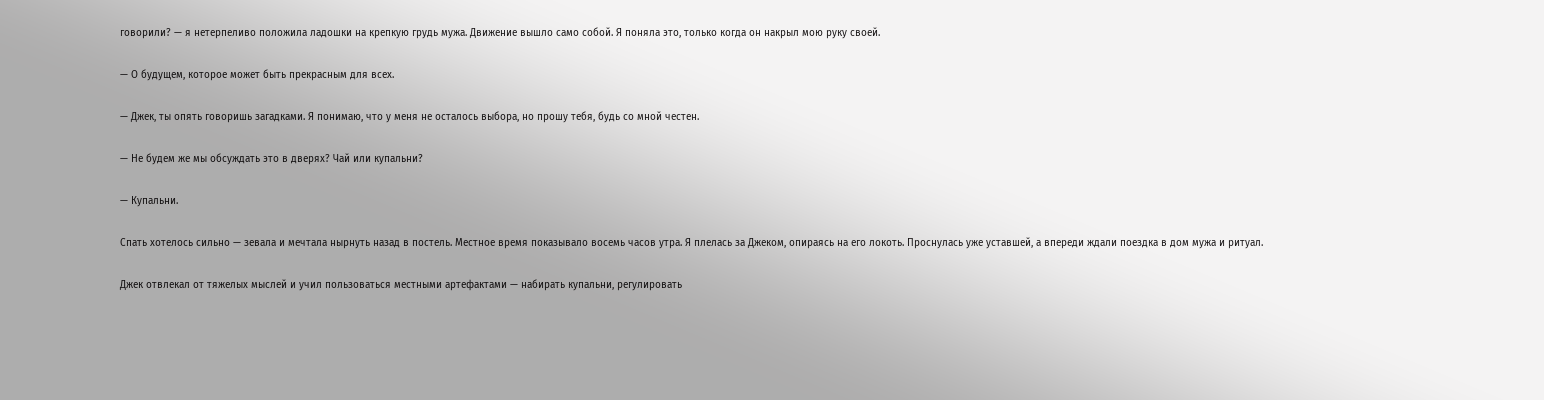говорили? — я нетерпеливо положила ладошки на крепкую грудь мужа. Движение вышло само собой. Я поняла это, только когда он накрыл мою руку своей.

— О будущем, которое может быть прекрасным для всех.

— Джек, ты опять говоришь загадками. Я понимаю, что у меня не осталось выбора, но прошу тебя, будь со мной честен.

— Не будем же мы обсуждать это в дверях? Чай или купальни?

— Купальни.

Спать хотелось сильно — зевала и мечтала нырнуть назад в постель. Местное время показывало восемь часов утра. Я плелась за Джеком, опираясь на его локоть. Проснулась уже уставшей, а впереди ждали поездка в дом мужа и ритуал.

Джек отвлекал от тяжелых мыслей и учил пользоваться местными артефактами — набирать купальни, регулировать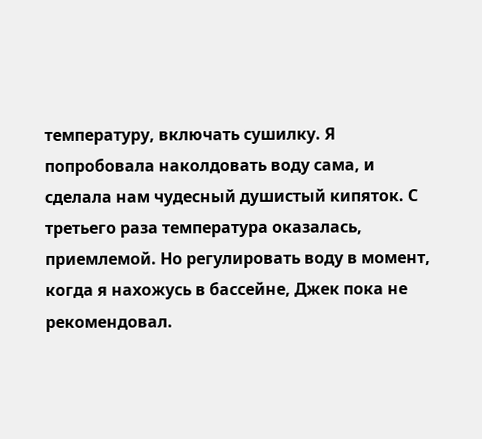температуру, включать сушилку. Я попробовала наколдовать воду сама, и сделала нам чудесный душистый кипяток. С третьего раза температура оказалась, приемлемой. Но регулировать воду в момент, когда я нахожусь в бассейне, Джек пока не рекомендовал.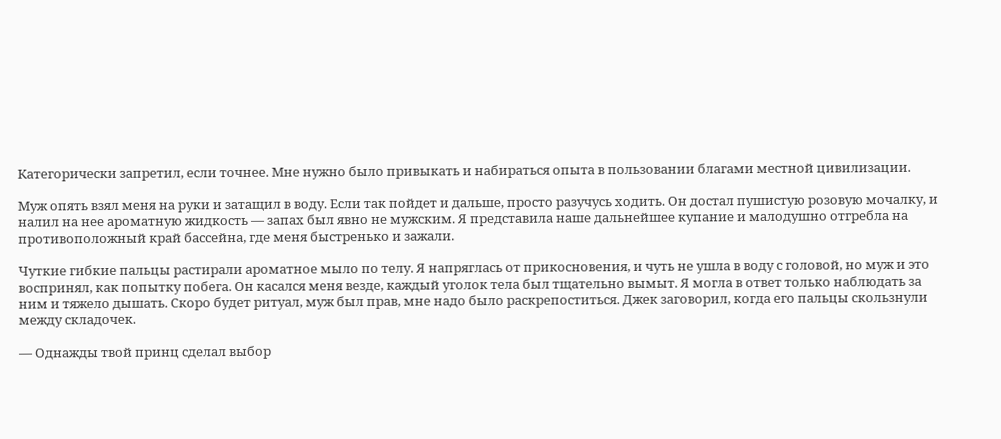Категорически запретил, если точнее. Мне нужно было привыкать и набираться опыта в пользовании благами местной цивилизации.

Муж опять взял меня на руки и затащил в воду. Если так пойдет и дальше, просто разучусь ходить. Он достал пушистую розовую мочалку, и налил на нее ароматную жидкость — запах был явно не мужским. Я представила наше дальнейшее купание и малодушно отгребла на противоположный край бассейна, где меня быстренько и зажали.

Чуткие гибкие пальцы растирали ароматное мыло по телу. Я напряглась от прикосновения, и чуть не ушла в воду с головой, но муж и это воспринял, как попытку побега. Он касался меня везде, каждый уголок тела был тщательно вымыт. Я могла в ответ только наблюдать за ним и тяжело дышать. Скоро будет ритуал, муж был прав, мне надо было раскрепоститься. Джек заговорил, когда его пальцы скользнули между складочек.

— Однажды твой принц сделал выбор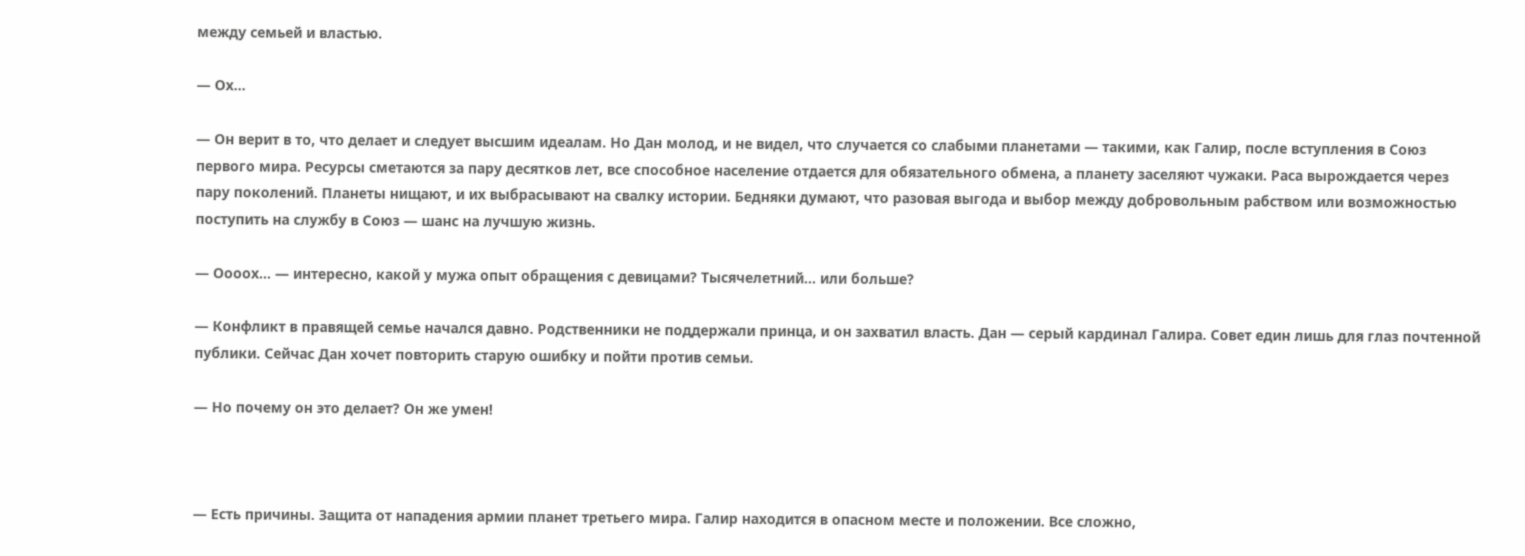между семьей и властью.

— Ох...

— Он верит в то, что делает и следует высшим идеалам. Но Дан молод, и не видел, что случается со слабыми планетами — такими, как Галир, после вступления в Союз первого мира. Ресурсы сметаются за пару десятков лет, все способное население отдается для обязательного обмена, а планету заселяют чужаки. Раса вырождается через пару поколений. Планеты нищают, и их выбрасывают на свалку истории. Бедняки думают, что разовая выгода и выбор между добровольным рабством или возможностью поступить на службу в Союз — шанс на лучшую жизнь.

— Оооох... — интересно, какой у мужа опыт обращения с девицами? Тысячелетний... или больше?

— Конфликт в правящей семье начался давно. Родственники не поддержали принца, и он захватил власть. Дан — серый кардинал Галира. Совет един лишь для глаз почтенной публики. Сейчас Дан хочет повторить старую ошибку и пойти против семьи.

— Но почему он это делает? Он же умен!



— Есть причины. Защита от нападения армии планет третьего мира. Галир находится в опасном месте и положении. Все сложно,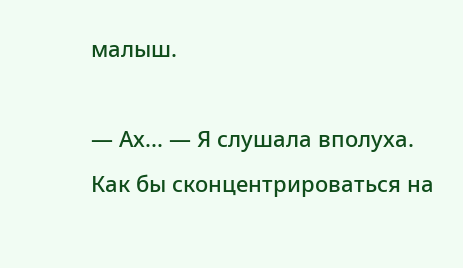малыш.

— Ах... — Я слушала вполуха. Как бы сконцентрироваться на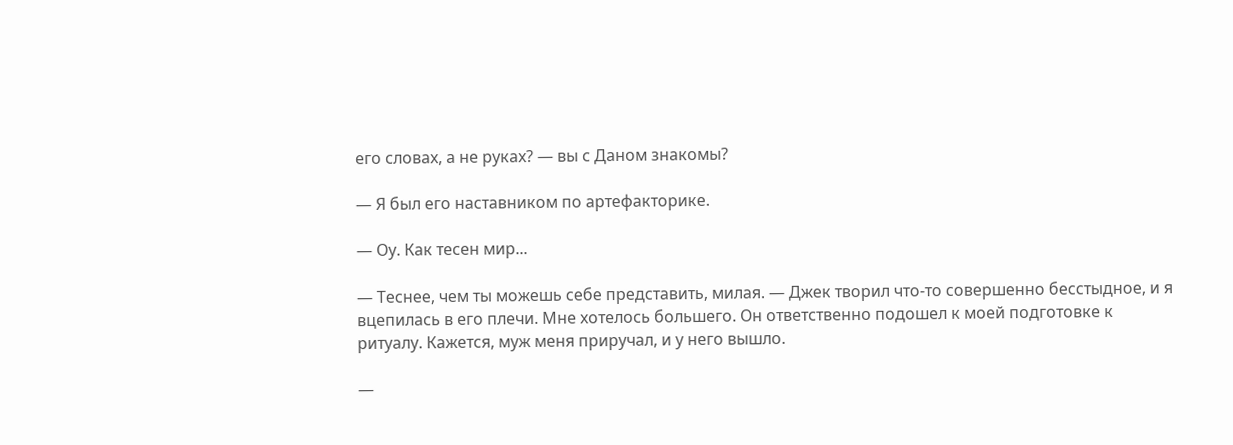его словах, а не руках? — вы с Даном знакомы?

— Я был его наставником по артефакторике.

— Оу. Как тесен мир...

— Теснее, чем ты можешь себе представить, милая. — Джек творил что-то совершенно бесстыдное, и я вцепилась в его плечи. Мне хотелось большего. Он ответственно подошел к моей подготовке к ритуалу. Кажется, муж меня приручал, и у него вышло.

—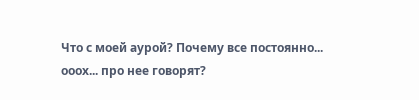Что с моей аурой? Почему все постоянно... ооох... про нее говорят?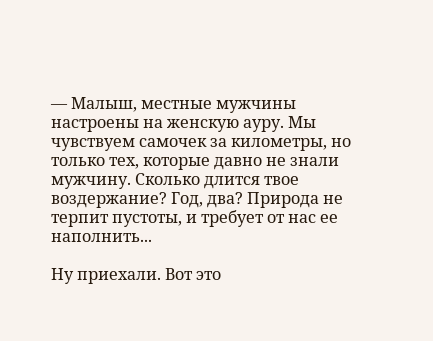— Малыш, местные мужчины настроены на женскую ауру. Мы чувствуем самочек за километры, но только тех, которые давно не знали мужчину. Сколько длится твое воздержание? Год, два? Природа не терпит пустоты, и требует от нас ее наполнить...

Ну приехали. Вот это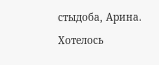стыдоба, Арина. Хотелось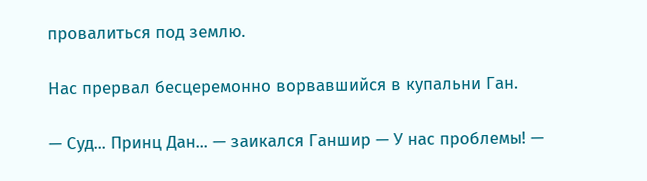провалиться под землю.

Нас прервал бесцеремонно ворвавшийся в купальни Ган.

— Суд... Принц Дан... — заикался Ганшир — У нас проблемы! —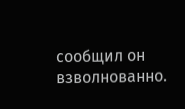сообщил он взволнованно.